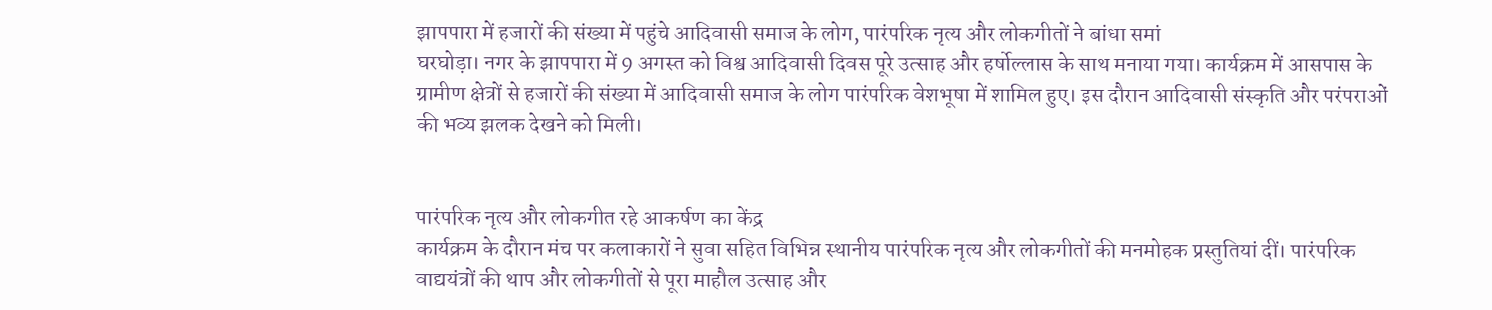झापपारा में हजारों की संख्या में पहुंचे आदिवासी समाज के लोग, पारंपरिक नृत्य और लोकगीतों ने बांधा समां
घरघोड़ा। नगर के झापपारा में 9 अगस्त को विश्व आदिवासी दिवस पूरे उत्साह और हर्षोल्लास के साथ मनाया गया। कार्यक्रम में आसपास के ग्रामीण क्षेत्रों से हजारों की संख्या में आदिवासी समाज के लोग पारंपरिक वेशभूषा में शामिल हुए। इस दौरान आदिवासी संस्कृति और परंपराओं की भव्य झलक देखने को मिली।


पारंपरिक नृत्य और लोकगीत रहे आकर्षण का केंद्र
कार्यक्रम के दौरान मंच पर कलाकारों ने सुवा सहित विभिन्न स्थानीय पारंपरिक नृत्य और लोकगीतों की मनमोहक प्रस्तुतियां दीं। पारंपरिक वाद्ययंत्रों की थाप और लोकगीतों से पूरा माहौल उत्साह और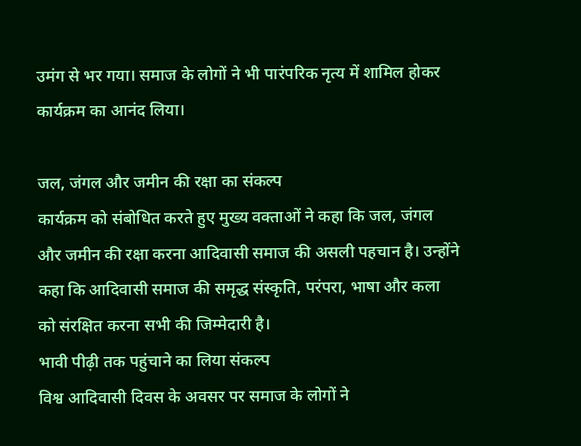उमंग से भर गया। समाज के लोगों ने भी पारंपरिक नृत्य में शामिल होकर कार्यक्रम का आनंद लिया।

जल, जंगल और जमीन की रक्षा का संकल्प
कार्यक्रम को संबोधित करते हुए मुख्य वक्ताओं ने कहा कि जल, जंगल और जमीन की रक्षा करना आदिवासी समाज की असली पहचान है। उन्होंने कहा कि आदिवासी समाज की समृद्ध संस्कृति, परंपरा, भाषा और कला को संरक्षित करना सभी की जिम्मेदारी है।
भावी पीढ़ी तक पहुंचाने का लिया संकल्प
विश्व आदिवासी दिवस के अवसर पर समाज के लोगों ने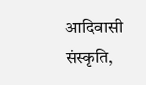आदिवासी संस्कृति,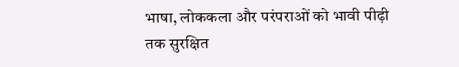भाषा, लोककला और परंपराओं को भावी पीढ़ी तक सुरक्षित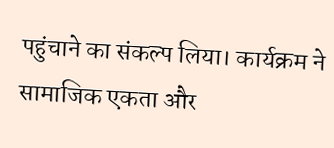पहुंचाने का संकल्प लिया। कार्यक्रम ने सामाजिक एकता और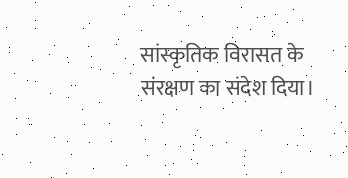सांस्कृतिक विरासत के संरक्षण का संदेश दिया।